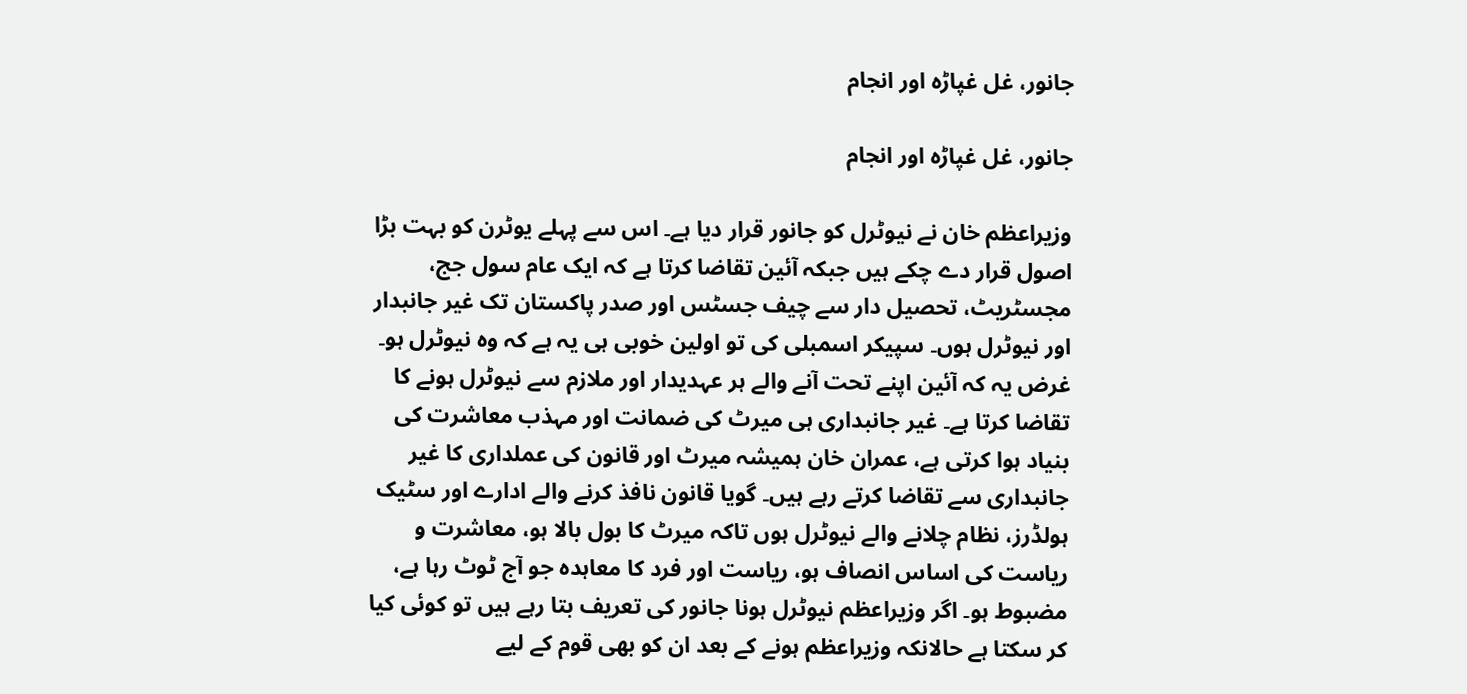جانور، غل غپاڑہ اور انجام

جانور، غل غپاڑہ اور انجام

وزیراعظم خان نے نیوٹرل کو جانور قرار دیا ہے۔ اس سے پہلے یوٹرن کو بہت بڑا اصول قرار دے چکے ہیں جبکہ آئین تقاضا کرتا ہے کہ ایک عام سول جج، مجسٹریٹ، تحصیل دار سے چیف جسٹس اور صدر پاکستان تک غیر جانبدار اور نیوٹرل ہوں۔ سپیکر اسمبلی کی تو اولین خوبی ہی یہ ہے کہ وہ نیوٹرل ہو۔ غرض یہ کہ آئین اپنے تحت آنے والے ہر عہدیدار اور ملازم سے نیوٹرل ہونے کا تقاضا کرتا ہے۔ غیر جانبداری ہی میرٹ کی ضمانت اور مہذب معاشرت کی بنیاد ہوا کرتی ہے، عمران خان ہمیشہ میرٹ اور قانون کی عملداری کا غیر جانبداری سے تقاضا کرتے رہے ہیں۔ گویا قانون نافذ کرنے والے ادارے اور سٹیک ہولڈرز، نظام چلانے والے نیوٹرل ہوں تاکہ میرٹ کا بول بالا ہو، معاشرت و ریاست کی اساس انصاف ہو، ریاست اور فرد کا معاہدہ جو آج ٹوٹ رہا ہے، مضبوط ہو۔ اگر وزیراعظم نیوٹرل ہونا جانور کی تعریف بتا رہے ہیں تو کوئی کیا کر سکتا ہے حالانکہ وزیراعظم ہونے کے بعد ان کو بھی قوم کے لیے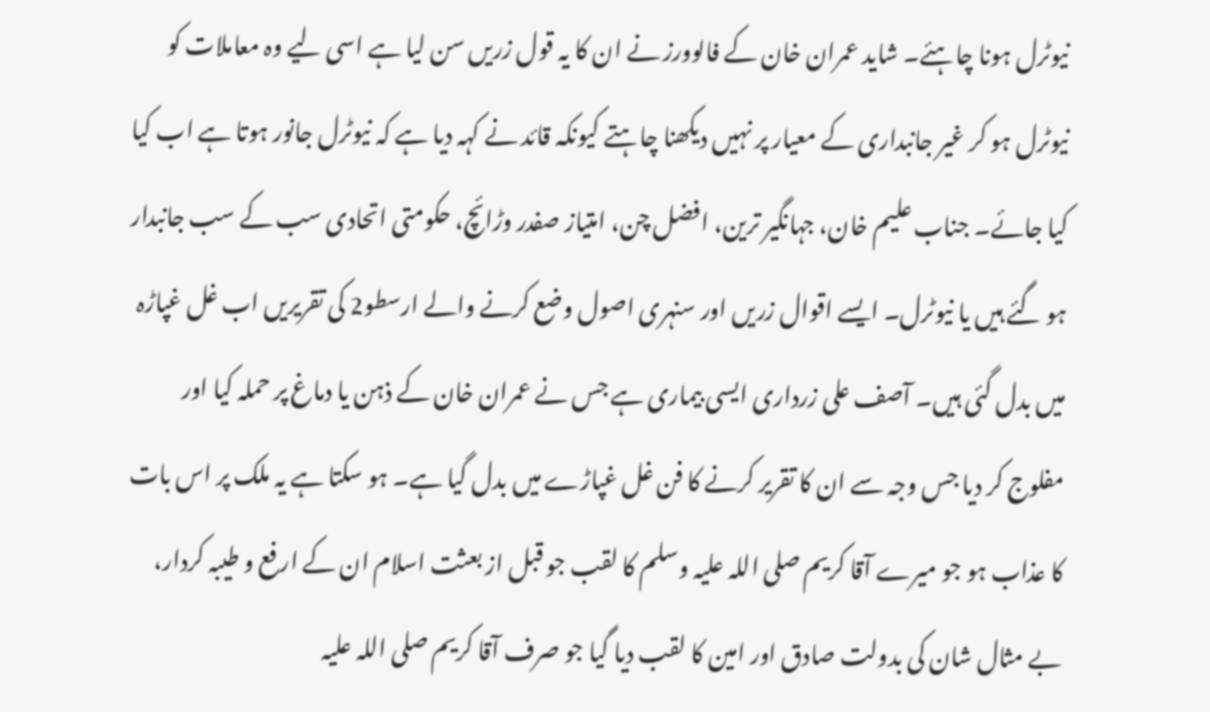نیوٹرل ہونا چاہئے۔ شاید عمران خان کے فالوورز نے ان کا یہ قول زریں سن لیا ہے اسی لیے وہ معاملات کو نیوٹرل ہو کر غیر جانبداری کے معیار پر نہیں دیکھنا چاہتے کیونکہ قائد نے کہہ دیا ہے کہ نیوٹرل جانور ہوتا ہے اب کیا کیا جائے۔ جناب علیم خان، جہانگیر ترین، افضل چن، امتیاز صفدر وڑائچ، حکومتی اتحادی سب کے سب جانبدار ہو گئے ہیں یا نیوٹرل۔ ایسے اقوال زریں اور سنہری اصول وضع کرنے والے ارسطو2 کی تقریریں اب غل غپاڑہ میں بدل گئی ہیں۔ آصف علی زرداری ایسی بیماری ہے جس نے عمران خان کے ذہن یا دماغ پر حملہ کیا اور مفلوج کر دیا جس وجہ سے ان کا تقریر کرنے کا فن غل غپاڑے میں بدل گیا ہے۔ ہو سکتا ہے یہ ملک پر اس بات کا عذاب ہو جو میرے آقا کریم صلی اللہ علیہ وسلم کا لقب جو قبل از بعثت اسلام ان کے ارفع و طیبہ کردار، بے مثال شان کی بدولت صادق اور امین کا لقب دیا گیا جو صرف آقا کریم صلی اللہ علیہ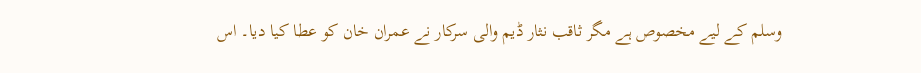وسلم کے لیے مخصوص ہے مگر ثاقب نثار ڈیم والی سرکار نے عمران خان کو عطا کیا دیا۔ اس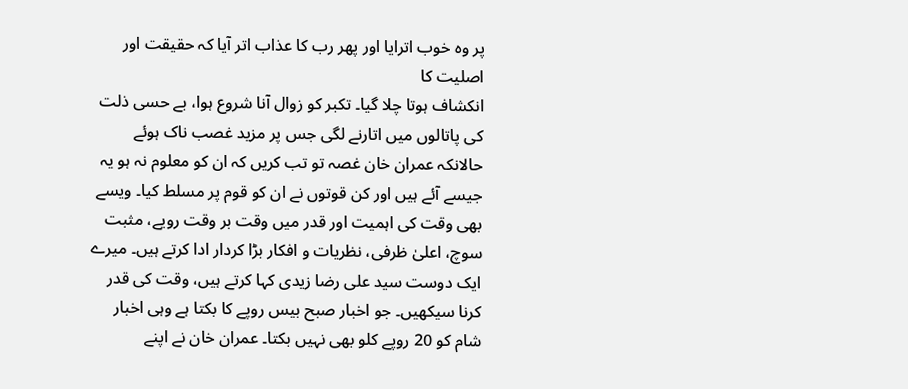پر وہ خوب اترایا اور پھر رب کا عذاب اتر آیا کہ حقیقت اور اصلیت کا
انکشاف ہوتا چلا گیا۔ تکبر کو زوال آنا شروع ہوا، بے حسی ذلت کی پاتالوں میں اتارنے لگی جس پر مزید غصب ناک ہوئے حالانکہ عمران خان غصہ تو تب کریں کہ ان کو معلوم نہ ہو یہ جیسے آئے ہیں اور کن قوتوں نے ان کو قوم پر مسلط کیا۔ ویسے بھی وقت کی اہمیت اور قدر میں وقت بر وقت رویے، مثبت سوچ، اعلیٰ ظرفی، نظریات و افکار بڑا کردار ادا کرتے ہیں۔ میرے ایک دوست سید علی رضا زیدی کہا کرتے ہیں، وقت کی قدر کرنا سیکھیں۔ جو اخبار صبح بیس روپے کا بکتا ہے وہی اخبار شام کو 20 روپے کلو بھی نہیں بکتا۔ عمران خان نے اپنے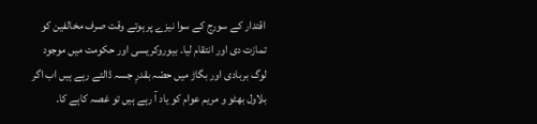اقتدار کے سورج کے سوا نیزے پر ہوتے وقت صرف مخالفین کو تمازت دی اور انتقام لیا۔ بیوروکریسی اور حکومت میں موجود لوگ بربادی اور بگاڑ میں حصّہ بقدرِ جسہ ڈالتے رہے ہیں اب اگر بلاول بھٹو و مریم عوام کو یاد آ رہے ہیں تو غصہ کاہے کا۔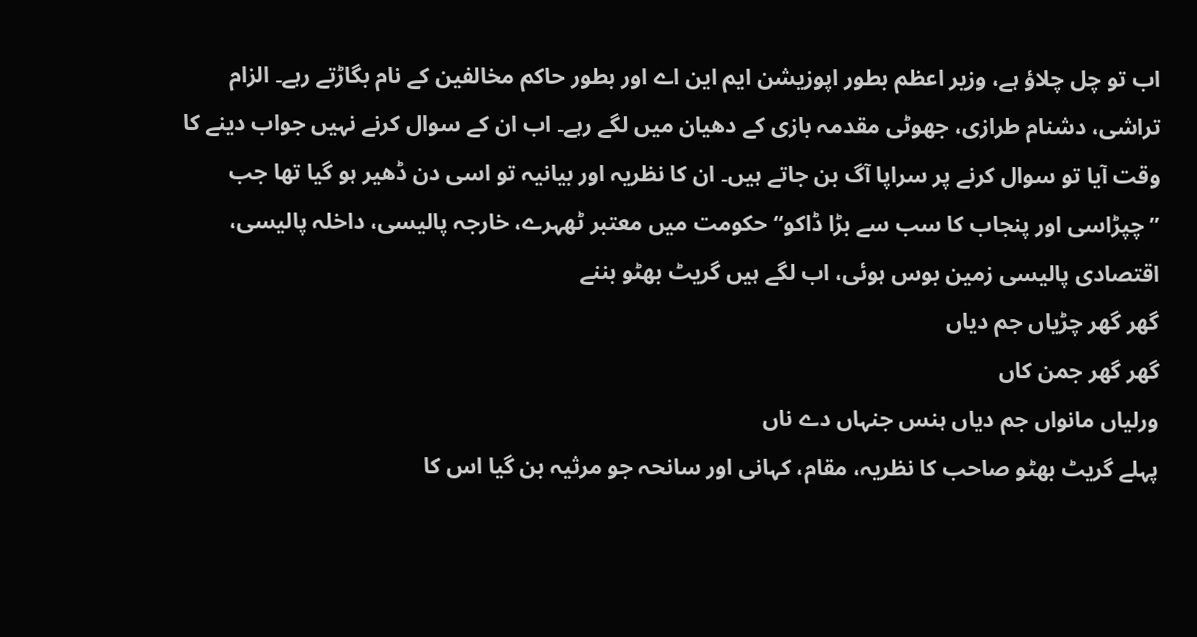اب تو چل چلاؤ ہے، وزیر اعظم بطور اپوزیشن ایم این اے اور بطور حاکم مخالفین کے نام بگاڑتے رہے۔ الزام تراشی، دشنام طرازی، جھوٹی مقدمہ بازی کے دھیان میں لگے رہے۔ اب ان کے سوال کرنے نہیں جواب دینے کا وقت آیا تو سوال کرنے پر سراپا آگ بن جاتے ہیں۔ ان کا نظریہ اور بیانیہ تو اسی دن ڈھیر ہو گیا تھا جب ’’چپڑاسی اور پنجاب کا سب سے بڑا ڈاکو‘‘ حکومت میں معتبر ٹھہرے، خارجہ پالیسی، داخلہ پالیسی، اقتصادی پالیسی زمین بوس ہوئی، اب لگے ہیں گریٹ بھٹو بننے
گھر گھر چڑیاں جم دیاں
گھر گھر جمن کاں
ورلیاں مانواں جم دیاں ہنس جنہاں دے ناں
پہلے گریٹ بھٹو صاحب کا نظریہ، مقام، کہانی اور سانحہ جو مرثیہ بن گیا اس کا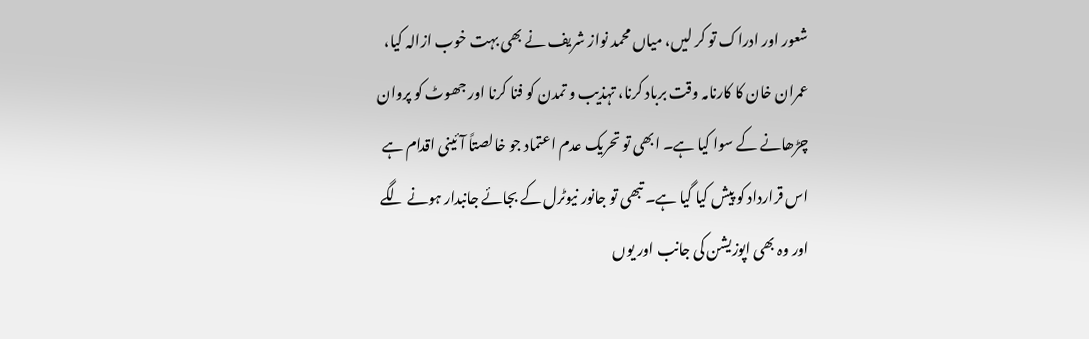شعور اور ادراک تو کر لیں، میاں محمد نواز شریف نے بھی بہت خوب ازالہ کیا، عمران خان کا کارنامہ وقت برباد کرنا، تہذیب و تمدن کو فنا کرنا اور جھوٹ کو پروان چڑھانے کے سوا کیا ہے۔ ابھی تو تحریک عدم اعتماد جو خالصتاً آئینی اقدام ہے اس قرارداد کو پیش کیا گیا ہے۔ تبھی تو جانور نیوٹرل کے بجائے جانبدار ہونے لگے اور وہ بھی اپوزیشن کی جانب اور یوں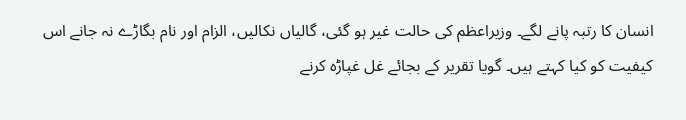انسان کا رتبہ پانے لگے۔ وزیراعظم کی حالت غیر ہو گئی، گالیاں نکالیں، الزام اور نام بگاڑے نہ جانے اس کیفیت کو کیا کہتے ہیں۔ گویا تقریر کے بجائے غل غپاڑہ کرنے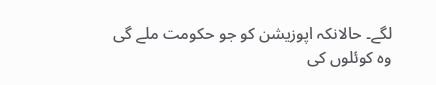لگے۔ حالانکہ اپوزیشن کو جو حکومت ملے گی وہ کوئلوں کی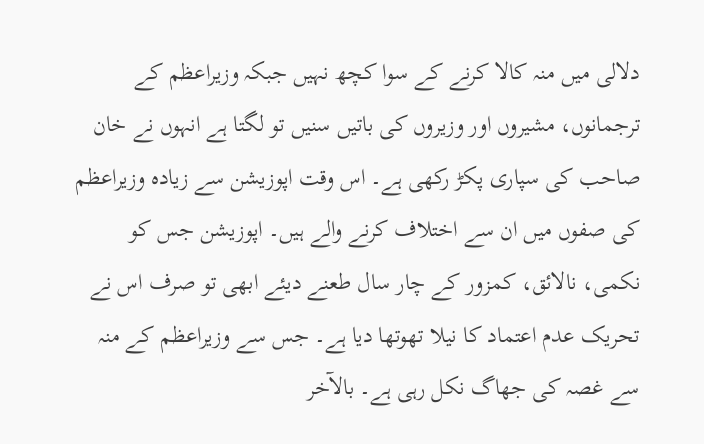دلالی میں منہ کالا کرنے کے سوا کچھ نہیں جبکہ وزیراعظم کے ترجمانوں، مشیروں اور وزیروں کی باتیں سنیں تو لگتا ہے انہوں نے خان صاحب کی سپاری پکڑ رکھی ہے۔ اس وقت اپوزیشن سے زیادہ وزیراعظم کی صفوں میں ان سے اختلاف کرنے والے ہیں۔ اپوزیشن جس کو نکمی، نالائق، کمزور کے چار سال طعنے دیئے ابھی تو صرف اس نے تحریک عدم اعتماد کا نیلا تھوتھا دیا ہے۔ جس سے وزیراعظم کے منہ سے غصہ کی جھاگ نکل رہی ہے۔ بالآخر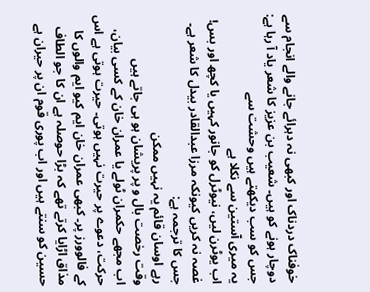خوفناک دردناک اور کبھی نہ دہرائے جانے والے انجام سے دوچار ہونے کو ہیں۔ شعیب بن عزیز کا شعر یاد آ رہا ہے:
جس کو سب دیکھتے ہیں وحشت سے
یہ میری آستین سے نکلا ہے
اب یوٹرن لیں، نیوٹرل کو جانور کہیں یا کچھ اور بس! غصہ نہ کریں کیونکہ مرزا عبدالقادر بیدل کا شعر ہے۔ جس کا ترجمہ ہے:
رہے اوسان قائم یہ نہیں ممکن
وقت رخصت بال و پر پریشان ہو ہی جاتے ہیں
اب مجھے حکمران ٹولے یا عمران خان کے کسی بیان، حرکت، دعوے پر حیرت نہیں ہوتی۔ حیرت ہوتی ہے اس کے فالوورز پر۔ کبھی عمران خان ایم کیو ایم والوں کا مذاق اڑایا کرتے تھے کہ بڑا حوصلہ ہے ان کا جو الطاف حسین کو سنتے ہیں اور اب پوری قوم ان پر حیران ہے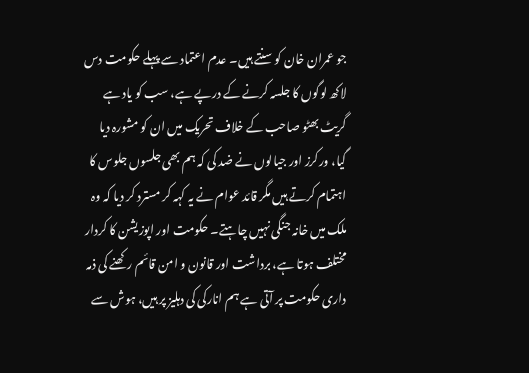جو عمران خان کو سنتے ہیں۔ عدم اعتماد سے پہلے حکومت دس لاکھ لوگوں کا جلسہ کرنے کے درپے ہے، سب کو یاد ہے گریٹ بھٹو صاحب کے خلاف تحریک میں ان کو مشورہ دیا گیا، ورکرز اور جیالوں نے ضد کی کہ ہم بھی جلسوں جلوس کا اہتمام کرتے ہیں مگر قائد عوام نے یہ کہہ کر مسترد کر دیا کہ وہ ملک میں خانہ جنگی نہیں چاہتے۔ حکومت اور اپوزیشن کا کردار مختلف ہوتا ہے، برداشت اور قانون و امن قائم رکھنے کی ذمہ داری حکومت پر آتی ہے ہم انارکی کی دہلیز پر ہیں، ہوش سے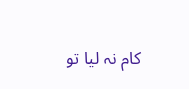کام نہ لیا تو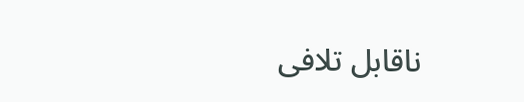ناقابل تلافی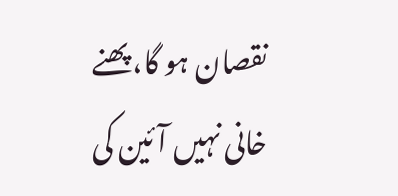نقصان ہو گا، پھنے خانی نہیں آئین کی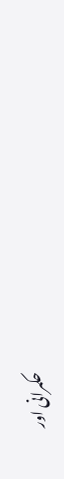حکمرانی اور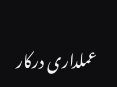عملداری درکار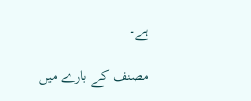ہے۔

مصنف کے بارے میں